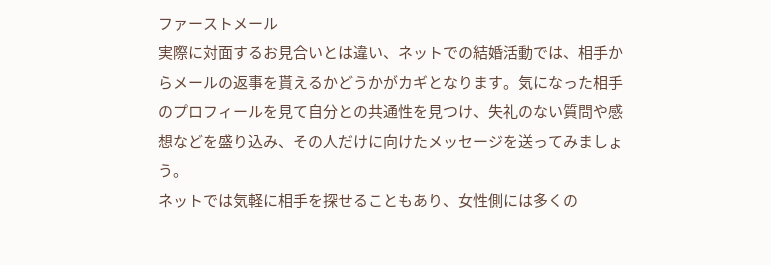ファーストメール
実際に対面するお見合いとは違い、ネットでの結婚活動では、相手からメールの返事を貰えるかどうかがカギとなります。気になった相手のプロフィールを見て自分との共通性を見つけ、失礼のない質問や感想などを盛り込み、その人だけに向けたメッセージを送ってみましょう。
ネットでは気軽に相手を探せることもあり、女性側には多くの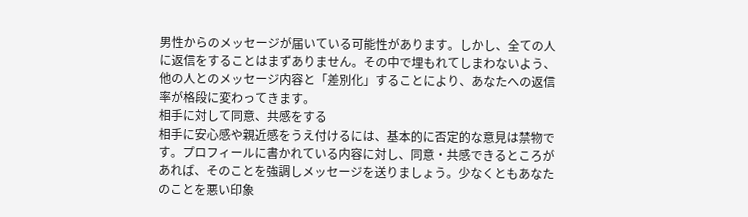男性からのメッセージが届いている可能性があります。しかし、全ての人に返信をすることはまずありません。その中で埋もれてしまわないよう、他の人とのメッセージ内容と「差別化」することにより、あなたへの返信率が格段に変わってきます。
相手に対して同意、共感をする
相手に安心感や親近感をうえ付けるには、基本的に否定的な意見は禁物です。プロフィールに書かれている内容に対し、同意・共感できるところがあれば、そのことを強調しメッセージを送りましょう。少なくともあなたのことを悪い印象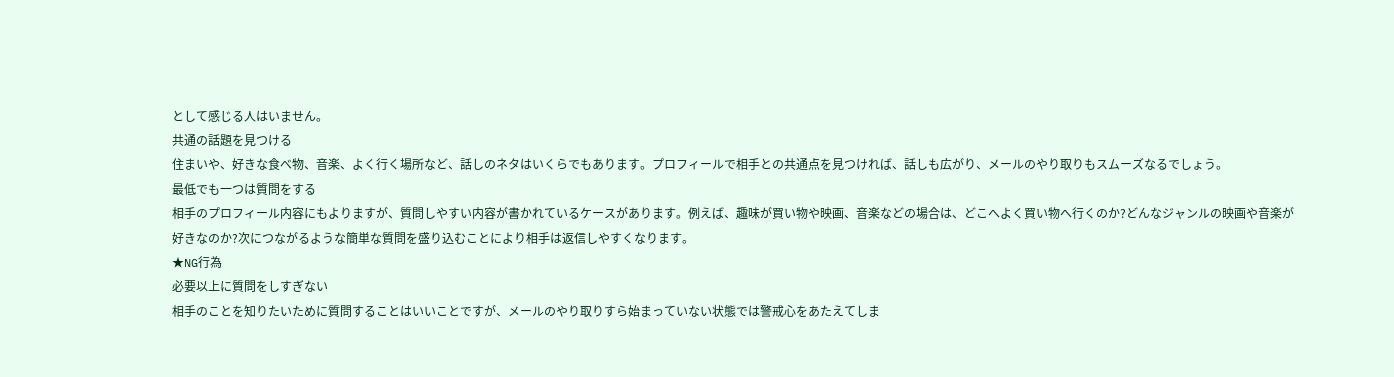として感じる人はいません。
共通の話題を見つける
住まいや、好きな食べ物、音楽、よく行く場所など、話しのネタはいくらでもあります。プロフィールで相手との共通点を見つければ、話しも広がり、メールのやり取りもスムーズなるでしょう。
最低でも一つは質問をする
相手のプロフィール内容にもよりますが、質問しやすい内容が書かれているケースがあります。例えば、趣味が買い物や映画、音楽などの場合は、どこへよく買い物へ行くのか?どんなジャンルの映画や音楽が好きなのか?次につながるような簡単な質問を盛り込むことにより相手は返信しやすくなります。
★NG行為
必要以上に質問をしすぎない
相手のことを知りたいために質問することはいいことですが、メールのやり取りすら始まっていない状態では警戒心をあたえてしま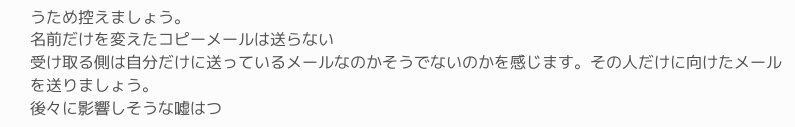うため控えましょう。
名前だけを変えたコピーメールは送らない
受け取る側は自分だけに送っているメールなのかそうでないのかを感じます。その人だけに向けたメールを送りましょう。
後々に影響しそうな嘘はつ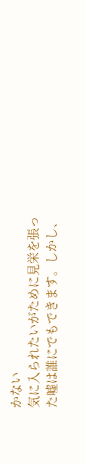かない
気に入られたいがために見栄を張った嘘は誰にでもできます。しかし、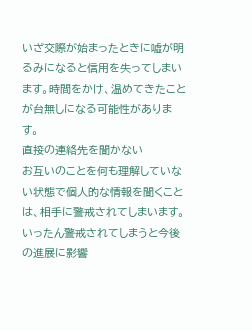いざ交際が始まったときに嘘が明るみになると信用を失ってしまいます。時間をかけ、温めてきたことが台無しになる可能性があります。
直接の連絡先を聞かない
お互いのことを何も理解していない状態で個人的な情報を聞くことは、相手に警戒されてしまいます。いったん警戒されてしまうと今後の進展に影響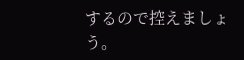するので控えましょう。